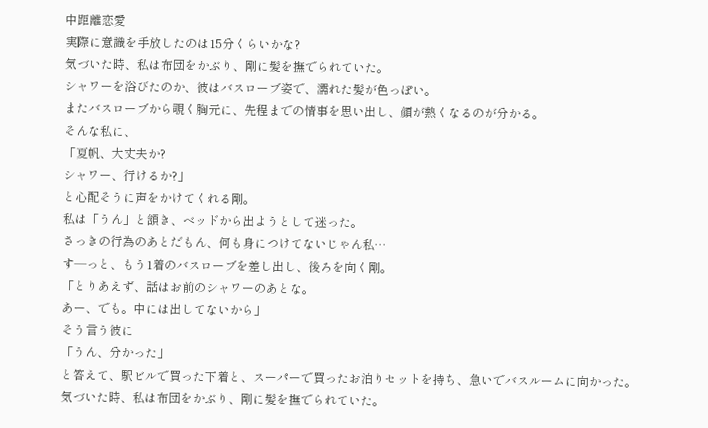中距離恋愛
実際に意識を手放したのは15分くらいかな?
気づいた時、私は布団をかぶり、剛に髪を撫でられていた。
シャワーを浴びたのか、彼はバスローブ姿で、濡れた髪が色っぽい。
またバスローブから覗く胸元に、先程までの情事を思い出し、顔が熱くなるのが分かる。
そんな私に、
「夏帆、大丈夫か?
シャワー、行けるか?」
と心配そうに声をかけてくれる剛。
私は「うん」と頷き、ベッドから出ようとして迷った。
さっきの行為のあとだもん、何も身につけてないじゃん私…
す―っと、もう1着のバスローブを差し出し、後ろを向く剛。
「とりあえず、話はお前のシャワーのあとな。
あー、でも。中には出してないから」
そう言う彼に
「うん、分かった」
と答えて、駅ビルで買った下着と、スーパーで買ったお泊りセットを持ち、急いでバスルームに向かった。
気づいた時、私は布団をかぶり、剛に髪を撫でられていた。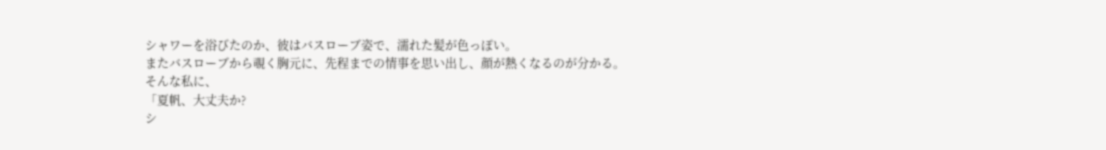シャワーを浴びたのか、彼はバスローブ姿で、濡れた髪が色っぽい。
またバスローブから覗く胸元に、先程までの情事を思い出し、顔が熱くなるのが分かる。
そんな私に、
「夏帆、大丈夫か?
シ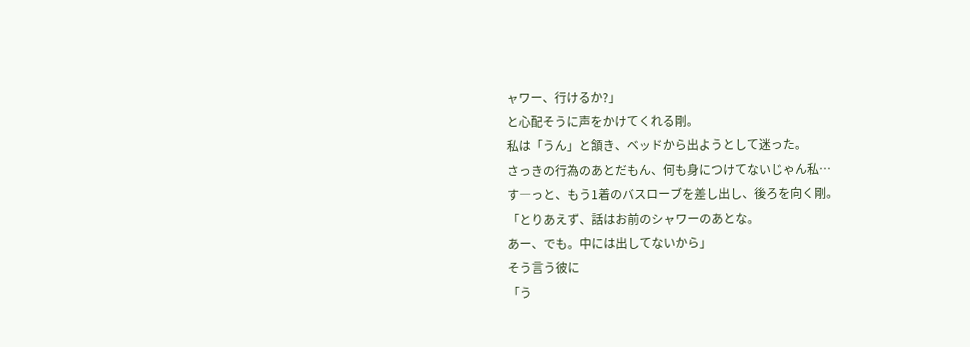ャワー、行けるか?」
と心配そうに声をかけてくれる剛。
私は「うん」と頷き、ベッドから出ようとして迷った。
さっきの行為のあとだもん、何も身につけてないじゃん私…
す―っと、もう1着のバスローブを差し出し、後ろを向く剛。
「とりあえず、話はお前のシャワーのあとな。
あー、でも。中には出してないから」
そう言う彼に
「う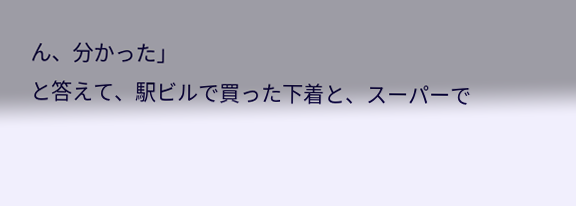ん、分かった」
と答えて、駅ビルで買った下着と、スーパーで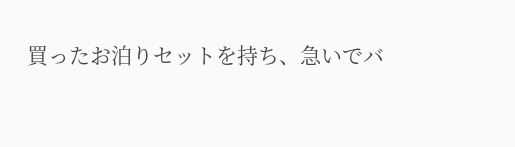買ったお泊りセットを持ち、急いでバ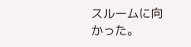スルームに向かった。